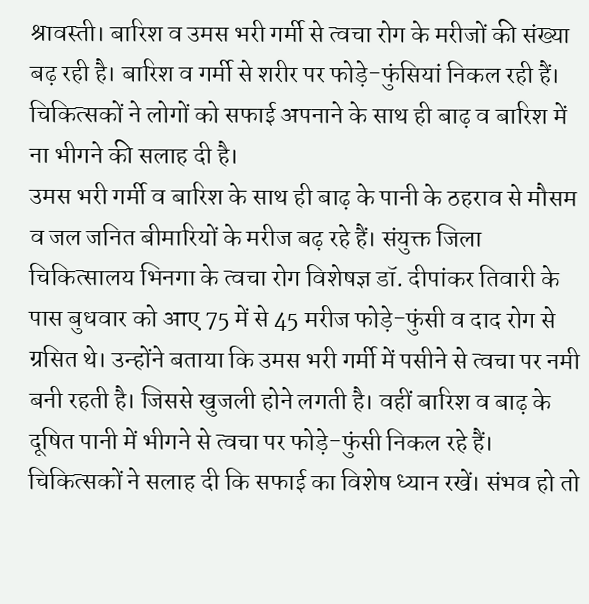श्रावस्ती। बारिश व उमस भरी गर्मी से त्वचा रोग के मरीजों की संख्या बढ़ रही है। बारिश व गर्मी से शरीर पर फोड़े-फुंसियां निकल रही हैं। चिकित्सकों ने लोगों को सफाई अपनाने के साथ ही बाढ़ व बारिश में ना भीगने की सलाह दी है।
उमस भरी गर्मी व बारिश के साथ ही बाढ़ के पानी के ठहराव से मौसम व जल जनित बीमारियों के मरीज बढ़ रहे हैं। संयुक्त जिला चिकित्सालय भिनगा के त्वचा रोग विशेषज्ञ डॉ. दीपांकर तिवारी के पास बुधवार को आए 75 में से 45 मरीज फोड़े-फुंसी व दाद रोग से ग्रसित थे। उन्होंने बताया कि उमस भरी गर्मी में पसीने से त्वचा पर नमी बनी रहती है। जिससे खुजली होने लगती है। वहीं बारिश व बाढ़ के दूषित पानी में भीगने से त्वचा पर फोड़े-फुंसी निकल रहे हैं। चिकित्सकों ने सलाह दी कि सफाई का विशेष ध्यान रखें। संभव हो तो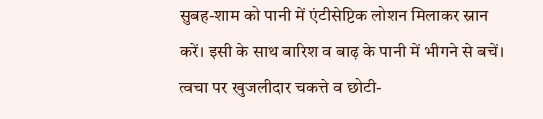सुबह-शाम को पानी में एंटीसेप्टिक लोशन मिलाकर स्नान करें। इसी के साथ बारिश व बाढ़ के पानी में भीगने से बचें। त्वचा पर खुजलीदार चकत्ते व छोटी-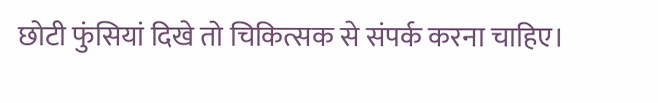छोटी फुंसियां दिखे तो चिकित्सक से संपर्क करना चाहिए।